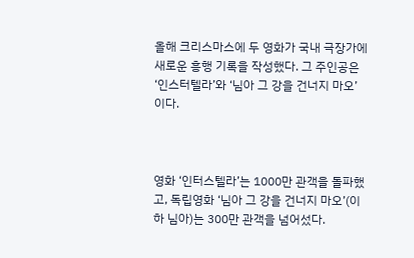올해 크리스마스에 두 영화가 국내 극장가에 새로운 흥행 기록을 작성했다. 그 주인공은 ‘인스터텔라’와 ‘님아 그 강을 건너지 마오’이다.



영화 ‘인터스텔라’는 1000만 관객을 돌파했고, 독립영화 ‘님아 그 강을 건너지 마오’(이하 님아)는 300만 관객을 넘어섰다.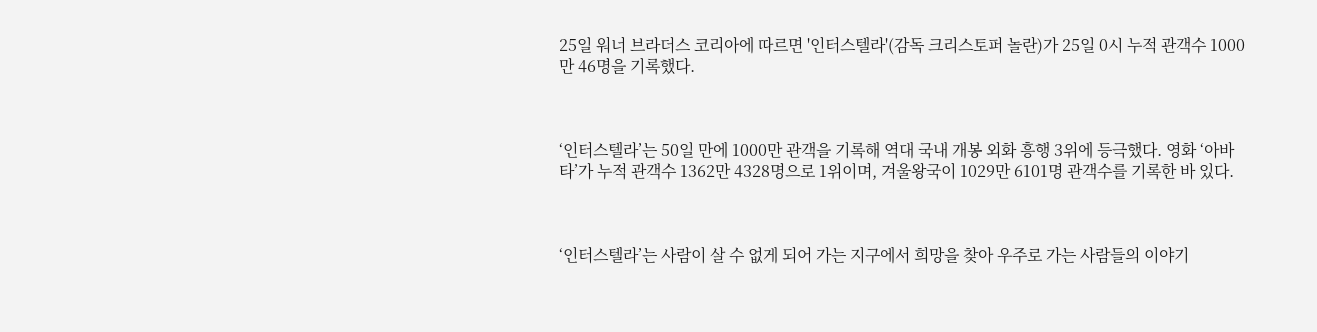25일 워너 브라더스 코리아에 따르면 '인터스텔라'(감독 크리스토퍼 놀란)가 25일 0시 누적 관객수 1000만 46명을 기록했다.



‘인터스텔라’는 50일 만에 1000만 관객을 기록해 역대 국내 개봉 외화 흥행 3위에 등극했다. 영화 ‘아바타’가 누적 관객수 1362만 4328명으로 1위이며, 겨울왕국이 1029만 6101명 관객수를 기록한 바 있다.



‘인터스텔라’는 사람이 살 수 없게 되어 가는 지구에서 희망을 찾아 우주로 가는 사람들의 이야기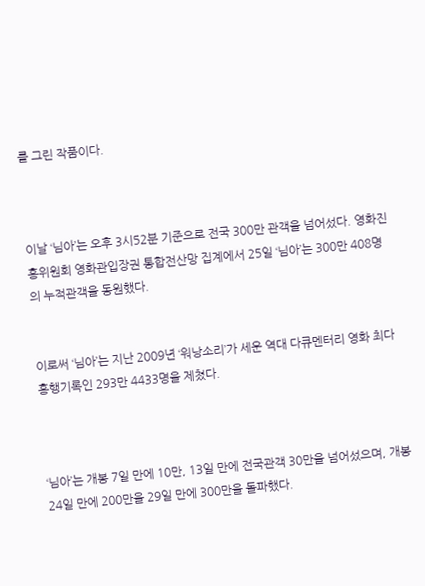를 그린 작품이다.



이날 ‘님아’는 오후 3시52분 기준으로 전국 300만 관객을 넘어섰다. 영화진흥위원회 영화관입장권 통합전산망 집계에서 25일 ‘님아’는 300만 408명의 누적관객을 동원했다.


이로써 ‘님아’는 지난 2009년 ‘워낭소리’가 세운 역대 다큐멘터리 영화 최다 흥행기록인 293만 4433명을 제쳤다.



‘님아’는 개봉 7일 만에 10만, 13일 만에 전국관객 30만을 넘어섰으며, 개봉 24일 만에 200만을 29일 만에 300만을 돌파했다.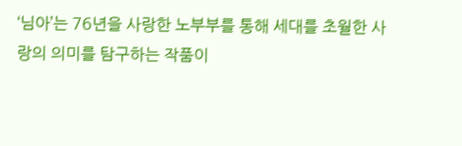‘님아’는 76년을 사랑한 노부부를 통해 세대를 초월한 사랑의 의미를 탐구하는 작품이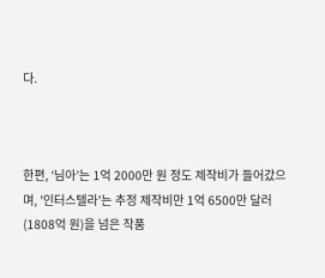다.



한편, ‘님아’는 1억 2000만 원 정도 제작비가 들어갔으며, '인터스텔라'는 추정 제작비만 1억 6500만 달러(1808억 원)을 넘은 작품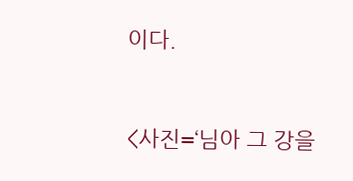이다.


<사진=‘님아 그 강을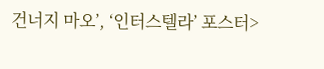건너지 마오’, ‘인터스텔라’ 포스터>